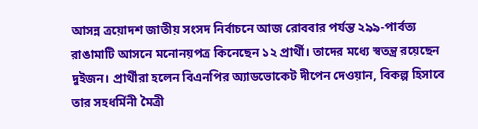আসন্ন ত্রয়োদশ জাতীয় সংসদ নির্বাচনে আজ রোববার পর্যন্ত ২৯৯-পার্বত্য রাঙামাটি আসনে মনোনয়পত্র কিনেছেন ১২ প্রার্থী। তাদের মধ্যে স্বতন্ত্র রয়েছেন দুইজন। প্রার্থীরা হলেন বিএনপির অ্যাডভোকেট দীপেন দেওয়ান, বিকল্প হিসাবে তার সহধর্মিনী মৈত্রী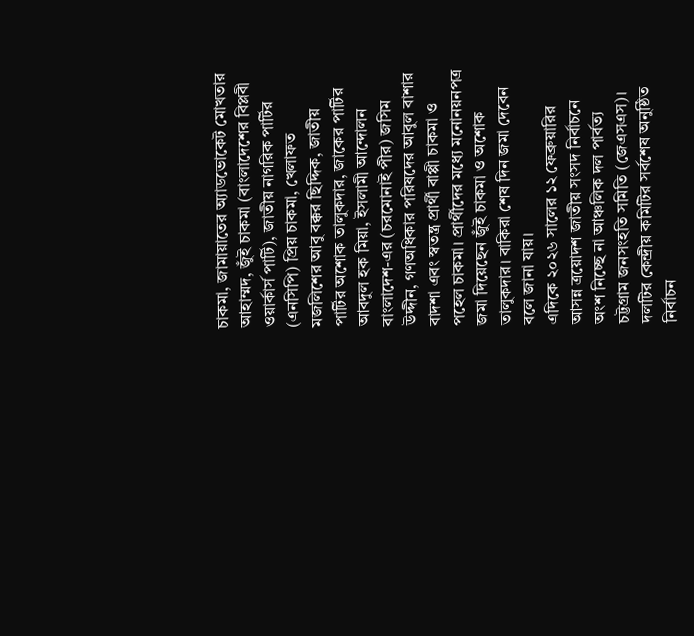চাকমা, জামায়াতের অ্যাডভোকেট মোখতার আহাম্মদ, জুঁই চাকমা (বাংলাদেশের বিপ্লবী ওয়ার্কার্স পার্টি), জাতীয় নাগরিক পার্টির (এনসিপি) প্রিয় চাকমা, খেলাফত মজলিশের আবু বক্কর ছিদ্দিক, জাতীয় পার্টির অশোক তালুকদার, জাকের পার্টির আবদুল হক মিয়া, ইসলামী আন্দোলন বাংলাদেশ-এর (চরমোনাই পীর) জসিম উদ্দীন, গণঅধিকার পরিষদের আবুল বাশার বাদশা এবং স্বতন্ত্র প্রার্থী বাপ্পী চাকমা ও পহেল চাকমা। প্রার্থীদের মধ্যে মনোনয়নপত্র জমা দিয়েছেন জুঁই চাকমা ও অশোক তালুকদার। বাকিরা শেষ দিন জমা দেবেন বলে জানা যায়।
এদিকে ২০২৬ সালের ১২ ফেব্রুয়ারির আসন্ন ত্রয়োদশ জাতীয় সংসদ নির্বাচনে অংশ নিচ্ছে না আঞ্চলিক দল পার্বত্য চট্টগ্রাম জনসংহতি সমিতি (জেএসএস)। দলটির কেন্দ্রীয় কমিটির সর্বশেষ অনুষ্ঠিত নির্বাচন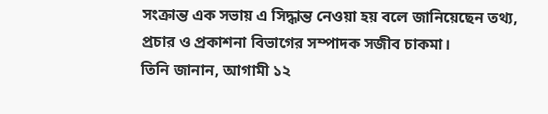সংক্রান্ত এক সভায় এ সিদ্ধান্ত নেওয়া হয় বলে জানিয়েছেন তথ্য, প্রচার ও প্রকাশনা বিভাগের সম্পাদক সজীব চাকমা।
তিনি জানান, আগামী ১২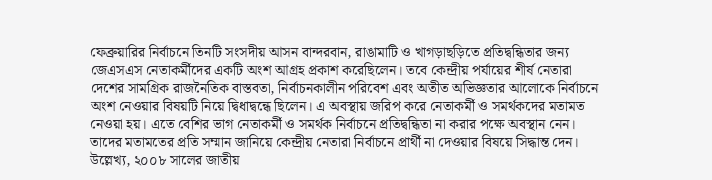ফেব্রুয়ারির নির্বাচনে তিনটি সংসদীয় আসন বান্দরবান, রাঙামাটি ও খাগড়াছড়িতে প্রতিদ্বন্ধিতার জন্য জেএসএস নেতাকর্মীদের একটি অংশ আগ্রহ প্রকাশ করেছিলেন। তবে কেন্দ্রীয় পর্যায়ের শীর্ষ নেতারা দেশের সামগ্রিক রাজনৈতিক বাস্তবতা, নির্বাচনকালীন পরিবেশ এবং অতীত অভিজ্ঞতার আলোকে নির্বাচনে অংশ নেওয়ার বিষয়টি নিয়ে দ্বিধাদ্বন্ধে ছিলেন। এ অবস্থায় জরিপ করে নেতাকর্মী ও সমর্থকদের মতামত নেওয়া হয়। এতে বেশির ভাগ নেতাকর্মী ও সমর্থক নির্বাচনে প্রতিদ্বন্ধিতা না করার পক্ষে অবস্থান নেন। তাদের মতামতের প্রতি সম্মান জানিয়ে কেন্দ্রীয় নেতারা নির্বাচনে প্রার্থী না দেওয়ার বিষয়ে সিদ্ধান্ত দেন।
উল্লেখ্য, ২০০৮ সালের জাতীয়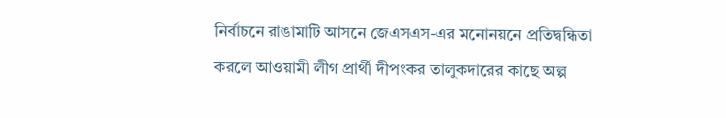নির্বাচনে রাঙামাটি আসনে জেএসএস-এর মনোনয়নে প্রতিদ্বন্ধিতা করলে আওয়ামী লীগ প্রার্থী দীপংকর তালুকদারের কাছে অল্প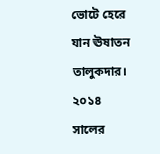ভোটে হেরে যান ঊষাতন তালুকদার। ২০১৪ সালের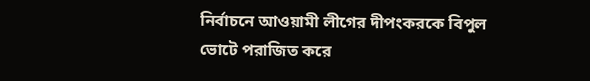নির্বাচনে আওয়ামী লীগের দীপংকরকে বিপুল ভোটে পরাজিত করে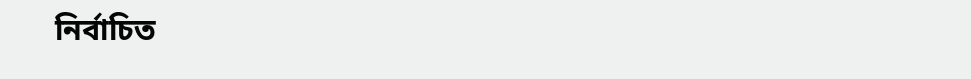নির্বাচিত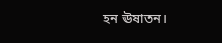হন ঊষাতন।